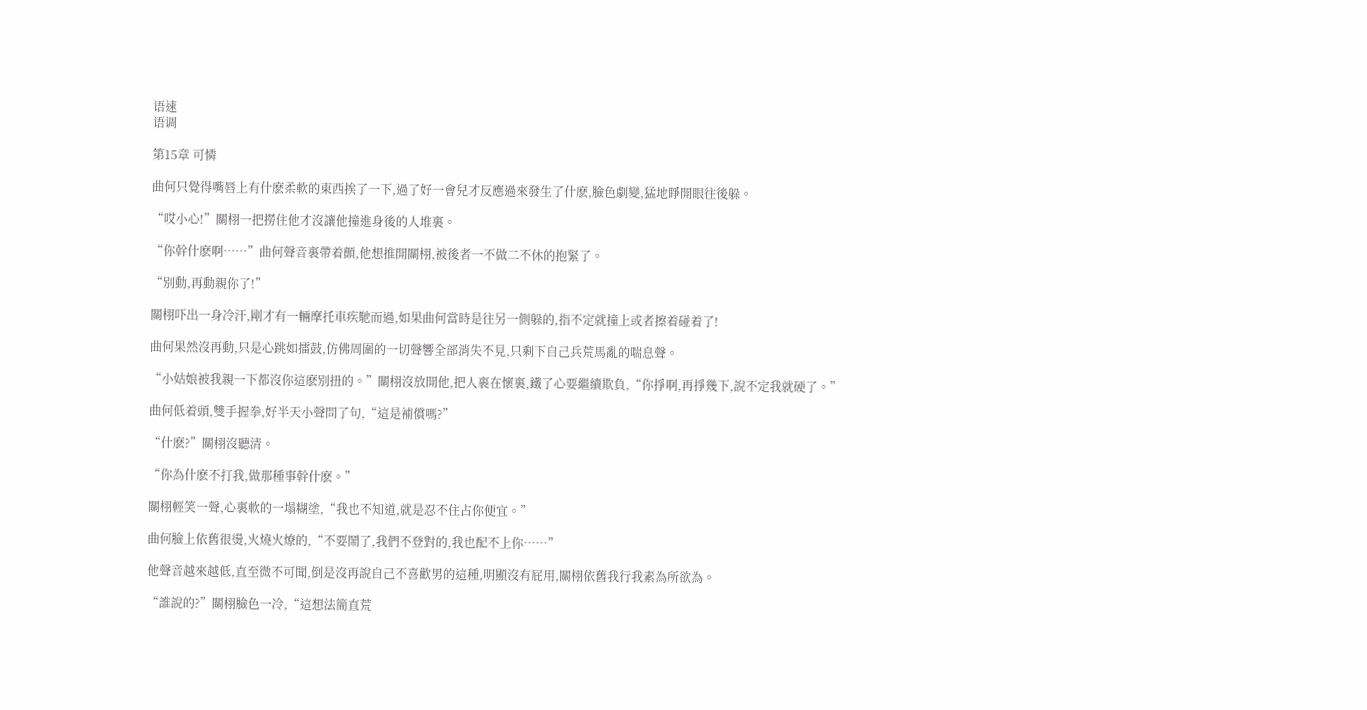语速
语调

第15章 可憐

曲何只覺得嘴唇上有什麽柔軟的東西挨了一下,過了好一會兒才反應過來發生了什麽,臉色劇變,猛地睜開眼往後躲。

“哎小心!”關栩一把撈住他才沒讓他撞進身後的人堆裏。

“你幹什麽啊……”曲何聲音裏帶着顫,他想推開關栩,被後者一不做二不休的抱緊了。

“別動,再動親你了!”

關栩吓出一身冷汗,剛才有一輛摩托車疾馳而過,如果曲何當時是往另一側躲的,指不定就撞上或者擦着碰着了!

曲何果然沒再動,只是心跳如擂鼓,仿佛周圍的一切聲響全部消失不見,只剩下自己兵荒馬亂的喘息聲。

“小姑娘被我親一下都沒你這麽別扭的。”關栩沒放開他,把人裹在懷裏,鐵了心要繼續欺負,“你掙啊,再掙幾下,說不定我就硬了。”

曲何低着頭,雙手握拳,好半天小聲問了句,“這是補償嗎?”

“什麽?”關栩沒聽清。

“你為什麽不打我,做那種事幹什麽。”

關栩輕笑一聲,心裏軟的一塌糊塗,“我也不知道,就是忍不住占你便宜。”

曲何臉上依舊很燙,火燒火燎的,“不要鬧了,我們不登對的,我也配不上你……”

他聲音越來越低,直至微不可聞,倒是沒再說自己不喜歡男的這種,明顯沒有屁用,關栩依舊我行我素為所欲為。

“誰說的?”關栩臉色一冷,“這想法簡直荒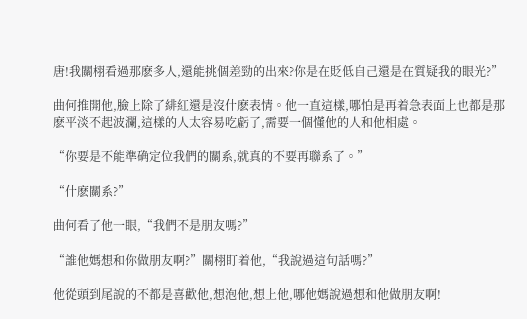唐!我關栩看過那麽多人,還能挑個差勁的出來?你是在貶低自己還是在質疑我的眼光?”

曲何推開他,臉上除了緋紅還是沒什麽表情。他一直這樣,哪怕是再着急表面上也都是那麽平淡不起波瀾,這樣的人太容易吃虧了,需要一個懂他的人和他相處。

“你要是不能準确定位我們的關系,就真的不要再聯系了。”

“什麽關系?”

曲何看了他一眼,“我們不是朋友嗎?”

“誰他媽想和你做朋友啊?”關栩盯着他,“我說過這句話嗎?”

他從頭到尾說的不都是喜歡他,想泡他,想上他,哪他媽說過想和他做朋友啊!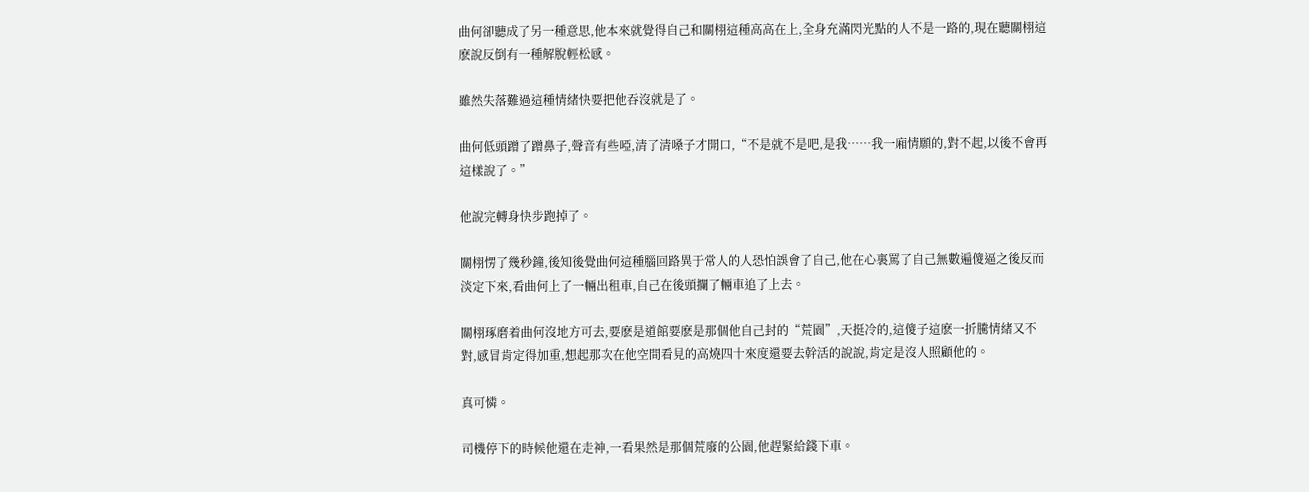曲何卻聽成了另一種意思,他本來就覺得自己和關栩這種高高在上,全身充滿閃光點的人不是一路的,現在聽關栩這麽說反倒有一種解脫輕松感。

雖然失落難過這種情緒快要把他吞沒就是了。

曲何低頭蹭了蹭鼻子,聲音有些啞,清了清嗓子才開口,“不是就不是吧,是我……我一廂情願的,對不起,以後不會再這樣說了。”

他說完轉身快步跑掉了。

關栩愣了幾秒鐘,後知後覺曲何這種腦回路異于常人的人恐怕誤會了自己,他在心裏罵了自己無數遍傻逼之後反而淡定下來,看曲何上了一輛出租車,自己在後頭攔了輛車追了上去。

關栩琢磨着曲何沒地方可去,要麽是道館要麽是那個他自己封的“荒園”,天挺冷的,這傻子這麽一折騰情緒又不對,感冒肯定得加重,想起那次在他空間看見的高燒四十來度還要去幹活的說說,肯定是沒人照顧他的。

真可憐。

司機停下的時候他還在走神,一看果然是那個荒廢的公園,他趕緊給錢下車。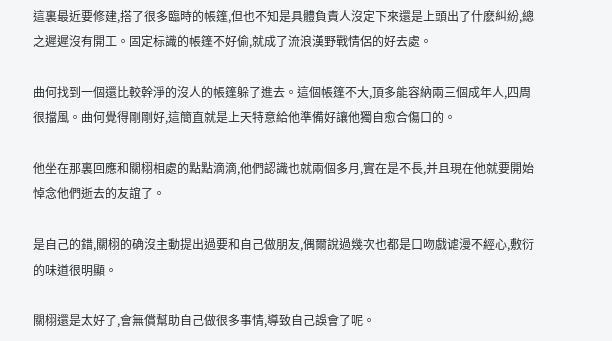這裏最近要修建,搭了很多臨時的帳篷,但也不知是具體負責人沒定下來還是上頭出了什麽糾紛,總之遲遲沒有開工。固定标識的帳篷不好偷,就成了流浪漢野戰情侶的好去處。

曲何找到一個還比較幹淨的沒人的帳篷躲了進去。這個帳篷不大,頂多能容納兩三個成年人,四周很擋風。曲何覺得剛剛好,這簡直就是上天特意給他準備好讓他獨自愈合傷口的。

他坐在那裏回應和關栩相處的點點滴滴,他們認識也就兩個多月,實在是不長,并且現在他就要開始悼念他們逝去的友誼了。

是自己的錯,關栩的确沒主動提出過要和自己做朋友,偶爾說過幾次也都是口吻戲谑漫不經心,敷衍的味道很明顯。

關栩還是太好了,會無償幫助自己做很多事情,導致自己誤會了呢。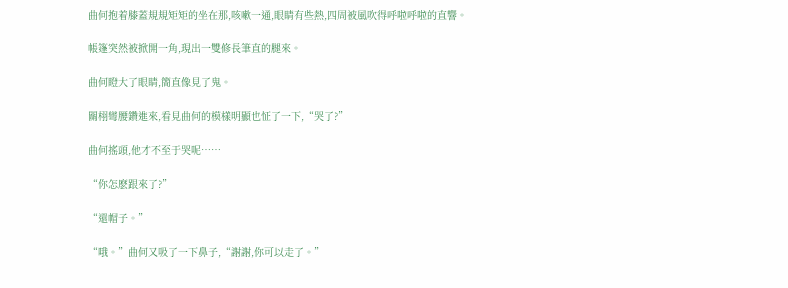曲何抱着膝蓋規規矩矩的坐在那,咳嗽一通,眼睛有些熱,四周被風吹得呼啦呼啦的直響。

帳篷突然被掀開一角,現出一雙修長筆直的腿來。

曲何瞪大了眼睛,簡直像見了鬼。

關栩彎腰鑽進來,看見曲何的模樣明顯也怔了一下,“哭了?”

曲何搖頭,他才不至于哭呢……

“你怎麽跟來了?”

“還帽子。”

“哦。”曲何又吸了一下鼻子,“謝謝,你可以走了。”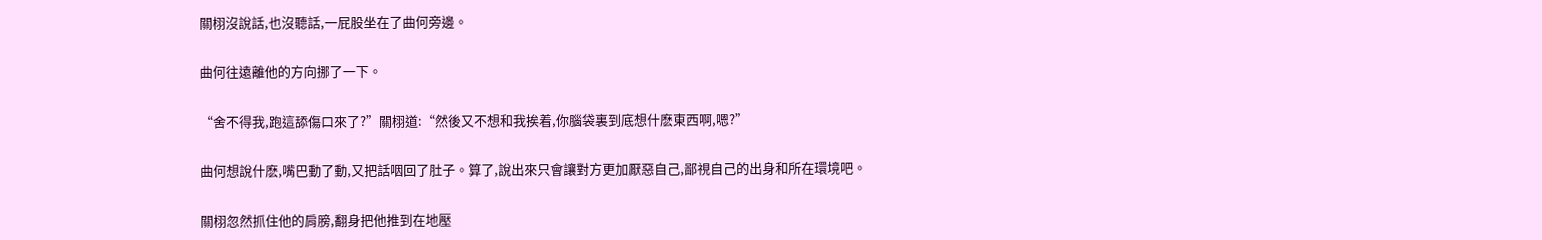關栩沒說話,也沒聽話,一屁股坐在了曲何旁邊。

曲何往遠離他的方向挪了一下。

“舍不得我,跑這舔傷口來了?”關栩道:“然後又不想和我挨着,你腦袋裏到底想什麽東西啊,嗯?”

曲何想說什麽,嘴巴動了動,又把話咽回了肚子。算了,說出來只會讓對方更加厭惡自己,鄙視自己的出身和所在環境吧。

關栩忽然抓住他的肩膀,翻身把他推到在地壓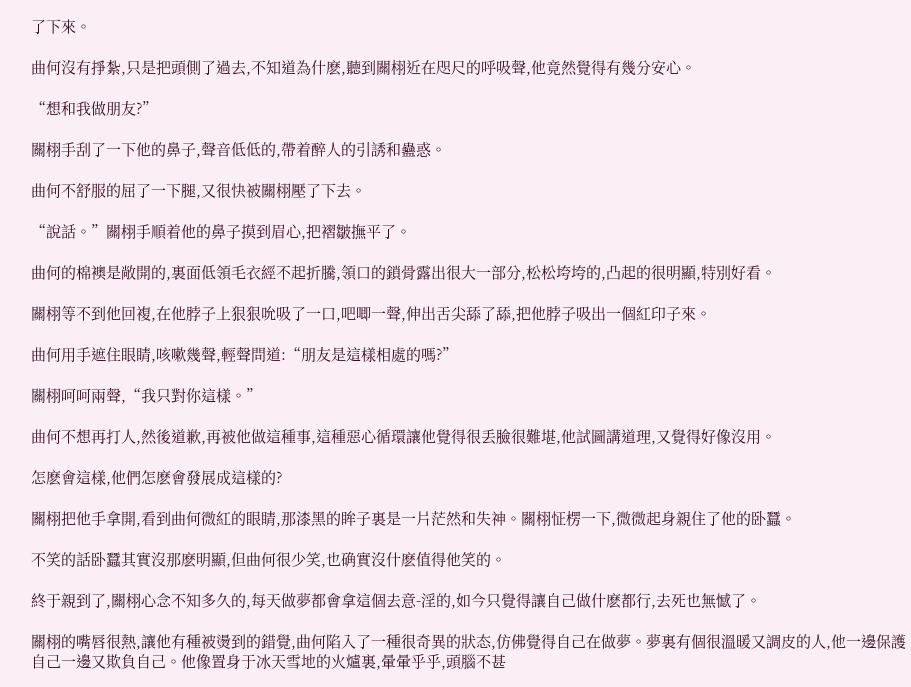了下來。

曲何沒有掙紮,只是把頭側了過去,不知道為什麽,聽到關栩近在咫尺的呼吸聲,他竟然覺得有幾分安心。

“想和我做朋友?”

關栩手刮了一下他的鼻子,聲音低低的,帶着醉人的引誘和蠱惑。

曲何不舒服的屈了一下腿,又很快被關栩壓了下去。

“說話。”關栩手順着他的鼻子摸到眉心,把褶皺撫平了。

曲何的棉襖是敞開的,裏面低領毛衣經不起折騰,領口的鎖骨露出很大一部分,松松垮垮的,凸起的很明顯,特別好看。

關栩等不到他回複,在他脖子上狠狠吮吸了一口,吧唧一聲,伸出舌尖舔了舔,把他脖子吸出一個紅印子來。

曲何用手遮住眼睛,咳嗽幾聲,輕聲問道:“朋友是這樣相處的嗎?”

關栩呵呵兩聲,“我只對你這樣。”

曲何不想再打人,然後道歉,再被他做這種事,這種惡心循環讓他覺得很丢臉很難堪,他試圖講道理,又覺得好像沒用。

怎麽會這樣,他們怎麽會發展成這樣的?

關栩把他手拿開,看到曲何微紅的眼睛,那漆黑的眸子裏是一片茫然和失神。關栩怔楞一下,微微起身親住了他的卧蠶。

不笑的話卧蠶其實沒那麽明顯,但曲何很少笑,也确實沒什麽值得他笑的。

終于親到了,關栩心念不知多久的,每天做夢都會拿這個去意-淫的,如今只覺得讓自己做什麽都行,去死也無憾了。

關栩的嘴唇很熱,讓他有種被燙到的錯覺,曲何陷入了一種很奇異的狀态,仿佛覺得自己在做夢。夢裏有個很溫暖又調皮的人,他一邊保護自己一邊又欺負自己。他像置身于冰天雪地的火爐裏,暈暈乎乎,頭腦不甚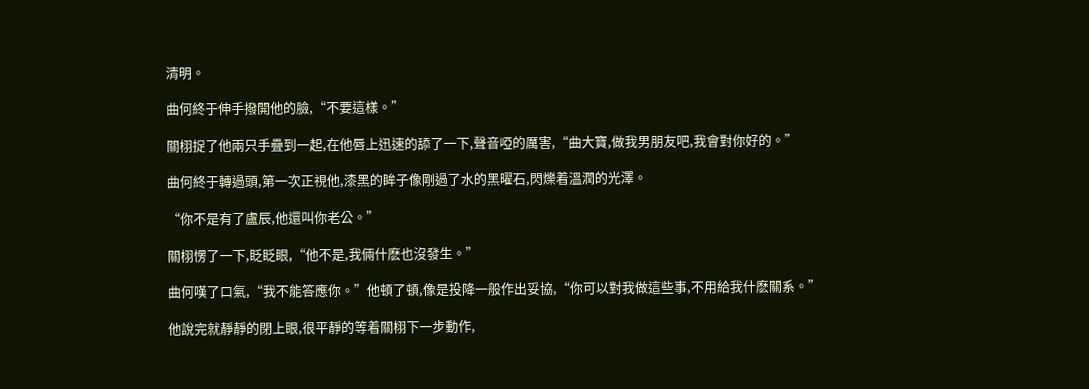清明。

曲何終于伸手撥開他的臉,“不要這樣。”

關栩捉了他兩只手疊到一起,在他唇上迅速的舔了一下,聲音啞的厲害,“曲大寶,做我男朋友吧,我會對你好的。”

曲何終于轉過頭,第一次正視他,漆黑的眸子像剛過了水的黑曜石,閃爍着溫潤的光澤。

“你不是有了盧辰,他還叫你老公。”

關栩愣了一下,眨眨眼,“他不是,我倆什麽也沒發生。”

曲何嘆了口氣,“我不能答應你。”他頓了頓,像是投降一般作出妥協,“你可以對我做這些事,不用給我什麽關系。”

他說完就靜靜的閉上眼,很平靜的等着關栩下一步動作,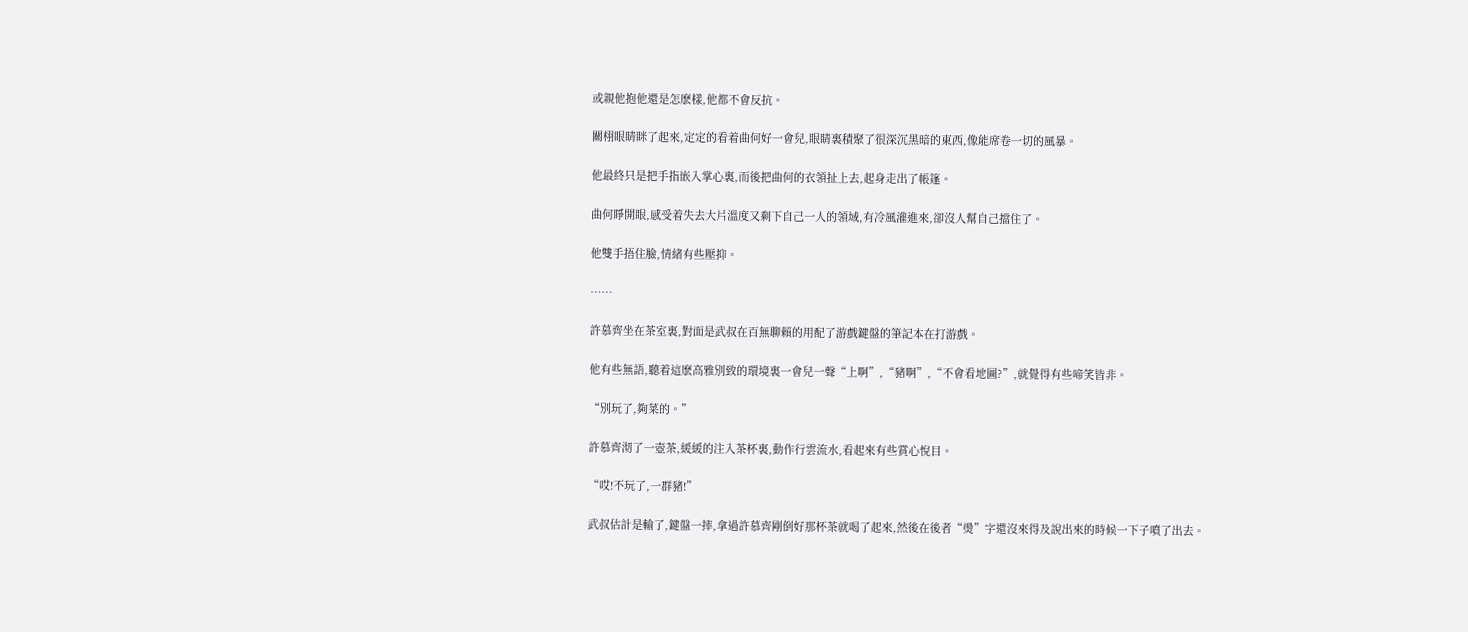或親他抱他還是怎麽樣,他都不會反抗。

關栩眼睛眯了起來,定定的看着曲何好一會兒,眼睛裏積聚了很深沉黑暗的東西,像能席卷一切的風暴。

他最終只是把手指嵌入掌心裏,而後把曲何的衣領扯上去,起身走出了帳篷。

曲何睜開眼,感受着失去大片溫度又剩下自己一人的領域,有冷風灌進來,卻沒人幫自己擋住了。

他雙手捂住臉,情緒有些壓抑。

……

許慕齊坐在茶室裏,對面是武叔在百無聊賴的用配了游戲鍵盤的筆記本在打游戲。

他有些無語,聽着這麽高雅別致的環境裏一會兒一聲“上啊”,“豬啊”,“不會看地圖?”,就覺得有些啼笑皆非。

“別玩了,夠菜的。”

許慕齊沏了一壺茶,緩緩的注入茶杯裏,動作行雲流水,看起來有些賞心悅目。

“哎!不玩了,一群豬!”

武叔估計是輸了,鍵盤一摔,拿過許慕齊剛倒好那杯茶就喝了起來,然後在後者“燙”字還沒來得及說出來的時候一下子噴了出去。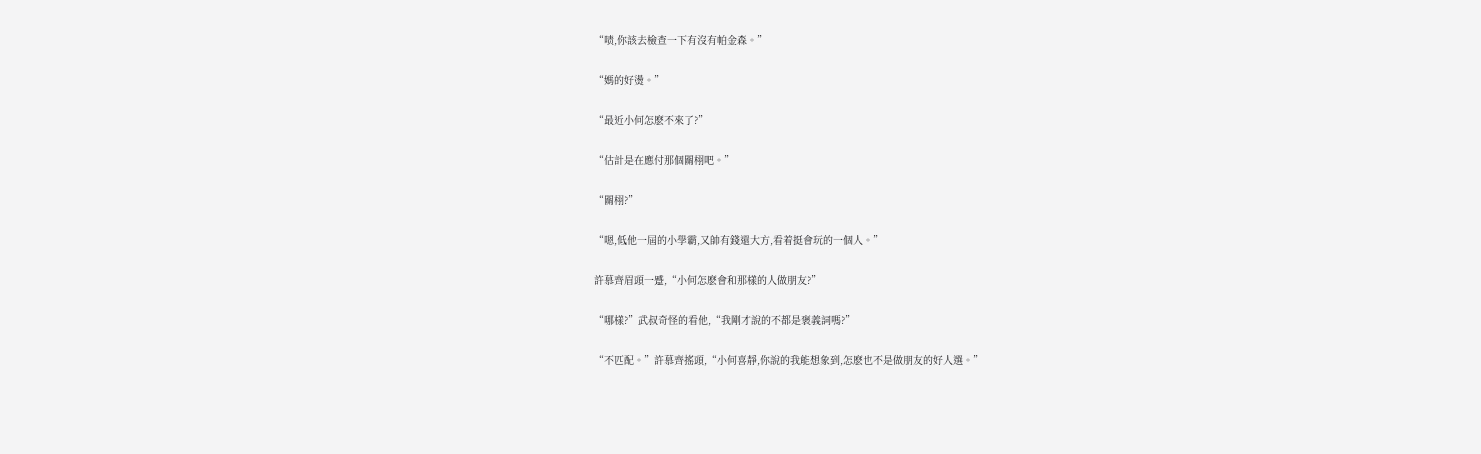“啧,你該去檢查一下有沒有帕金森。”

“媽的好燙。”

“最近小何怎麽不來了?”

“估計是在應付那個關栩吧。”

“關栩?”

“嗯,低他一屆的小學霸,又帥有錢還大方,看着挺會玩的一個人。”

許慕齊眉頭一蹙,“小何怎麽會和那樣的人做朋友?”

“哪樣?”武叔奇怪的看他,“我剛才說的不都是褒義詞嗎?”

“不匹配。”許慕齊搖頭,“小何喜靜,你說的我能想象到,怎麽也不是做朋友的好人選。”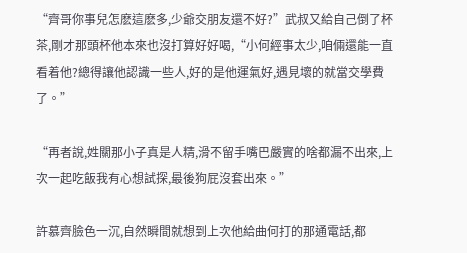“齊哥你事兒怎麽這麽多,少爺交朋友還不好?”武叔又給自己倒了杯茶,剛才那頭杯他本來也沒打算好好喝,“小何經事太少,咱倆還能一直看着他?總得讓他認識一些人,好的是他運氣好,遇見壞的就當交學費了。”

“再者說,姓關那小子真是人精,滑不留手嘴巴嚴實的啥都漏不出來,上次一起吃飯我有心想試探,最後狗屁沒套出來。”

許慕齊臉色一沉,自然瞬間就想到上次他給曲何打的那通電話,都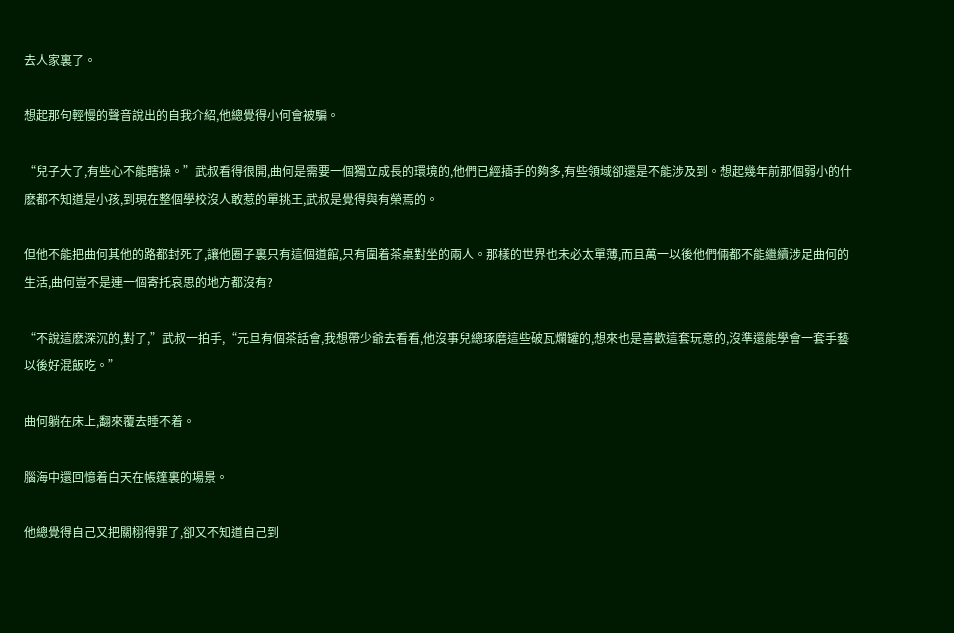去人家裏了。

想起那句輕慢的聲音說出的自我介紹,他總覺得小何會被騙。

“兒子大了,有些心不能瞎操。”武叔看得很開,曲何是需要一個獨立成長的環境的,他們已經插手的夠多,有些領域卻還是不能涉及到。想起幾年前那個弱小的什麽都不知道是小孩,到現在整個學校沒人敢惹的單挑王,武叔是覺得與有榮焉的。

但他不能把曲何其他的路都封死了,讓他圈子裏只有這個道館,只有圍着茶桌對坐的兩人。那樣的世界也未必太單薄,而且萬一以後他們倆都不能繼續涉足曲何的生活,曲何豈不是連一個寄托哀思的地方都沒有?

“不說這麽深沉的,對了,”武叔一拍手,“元旦有個茶話會,我想帶少爺去看看,他沒事兒總琢磨這些破瓦爛罐的,想來也是喜歡這套玩意的,沒準還能學會一套手藝以後好混飯吃。”

曲何躺在床上,翻來覆去睡不着。

腦海中還回憶着白天在帳篷裏的場景。

他總覺得自己又把關栩得罪了,卻又不知道自己到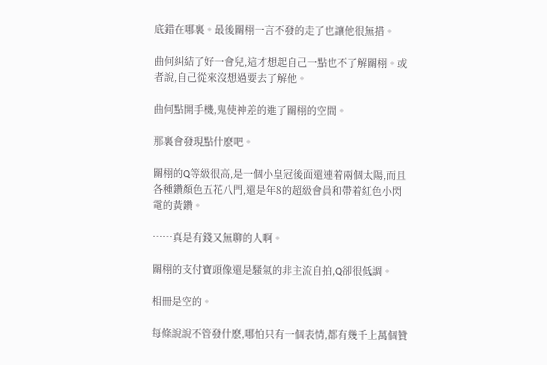底錯在哪裏。最後關栩一言不發的走了也讓他很無措。

曲何糾結了好一會兒,這才想起自己一點也不了解關栩。或者說,自己從來沒想過要去了解他。

曲何點開手機,鬼使神差的進了關栩的空間。

那裏會發現點什麽吧。

關栩的Q等級很高,是一個小皇冠後面還連着兩個太陽,而且各種鑽顏色五花八門,還是年8的超級會員和帶着紅色小閃電的黃鑽。

……真是有錢又無聊的人啊。

關栩的支付寶頭像還是騷氣的非主流自拍,Q卻很低調。

相冊是空的。

每條說說不管發什麽,哪怕只有一個表情,都有幾千上萬個贊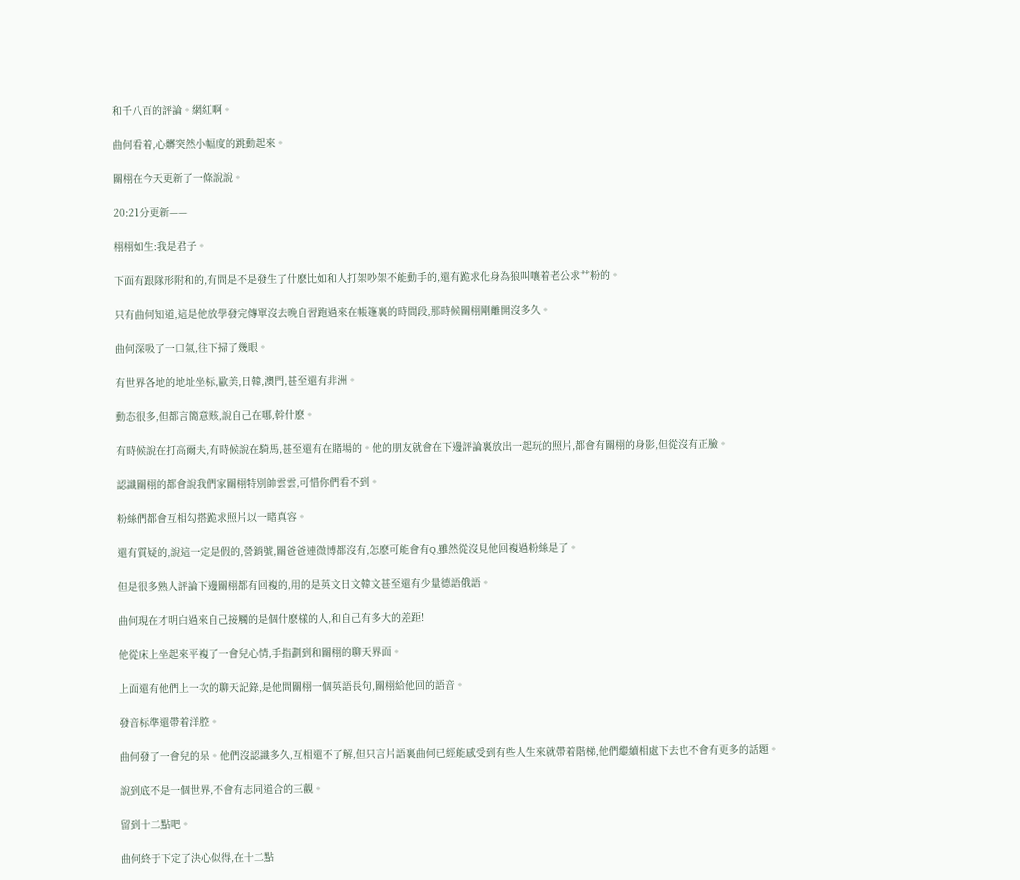和千八百的評論。網紅啊。

曲何看着,心髒突然小幅度的跳動起來。

關栩在今天更新了一條說說。

20:21分更新——

栩栩如生:我是君子。

下面有跟隊形附和的,有問是不是發生了什麽比如和人打架吵架不能動手的,還有跪求化身為狼叫嚷着老公求艹粉的。

只有曲何知道,這是他放學發完傳單沒去晚自習跑過來在帳篷裏的時間段,那時候關栩剛離開沒多久。

曲何深吸了一口氣,往下掃了幾眼。

有世界各地的地址坐标,歐美,日韓,澳門,甚至還有非洲。

動态很多,但都言簡意赅,說自己在哪,幹什麽。

有時候說在打高爾夫,有時候說在騎馬,甚至還有在賭場的。他的朋友就會在下邊評論裏放出一起玩的照片,都會有關栩的身影,但從沒有正臉。

認識關栩的都會說我們家關栩特別帥雲雲,可惜你們看不到。

粉絲們都會互相勾搭跪求照片以一睹真容。

還有質疑的,說這一定是假的,營銷號,關爸爸連微博都沒有,怎麽可能會有Q,雖然從沒見他回複過粉絲是了。

但是很多熟人評論下邊關栩都有回複的,用的是英文日文韓文甚至還有少量德語俄語。

曲何現在才明白過來自己接觸的是個什麽樣的人,和自己有多大的差距!

他從床上坐起來平複了一會兒心情,手指劃到和關栩的聊天界面。

上面還有他們上一次的聊天記錄,是他問關栩一個英語長句,關栩給他回的語音。

發音标準還帶着洋腔。

曲何發了一會兒的呆。他們沒認識多久,互相還不了解,但只言片語裏曲何已經能感受到有些人生來就帶着階梯,他們繼續相處下去也不會有更多的話題。

說到底不是一個世界,不會有志同道合的三觀。

留到十二點吧。

曲何終于下定了決心似得,在十二點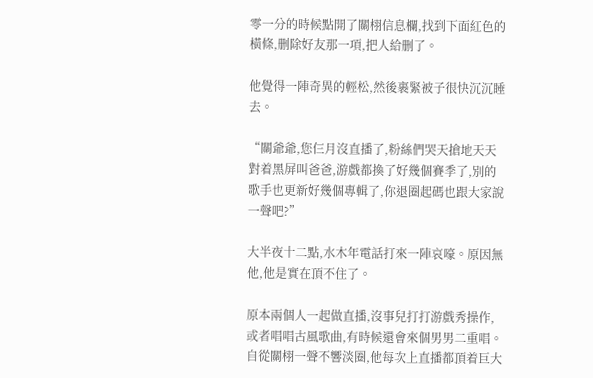零一分的時候點開了關栩信息欄,找到下面紅色的橫條,删除好友那一項,把人給删了。

他覺得一陣奇異的輕松,然後裹緊被子很快沉沉睡去。

“關爺爺,您仨月沒直播了,粉絲們哭天搶地天天對着黑屏叫爸爸,游戲都換了好幾個賽季了,別的歌手也更新好幾個專輯了,你退圈起碼也跟大家說一聲吧?”

大半夜十二點,水木年電話打來一陣哀嚎。原因無他,他是實在頂不住了。

原本兩個人一起做直播,沒事兒打打游戲秀操作,或者唱唱古風歌曲,有時候還會來個男男二重唱。自從關栩一聲不響淡圈,他每次上直播都頂着巨大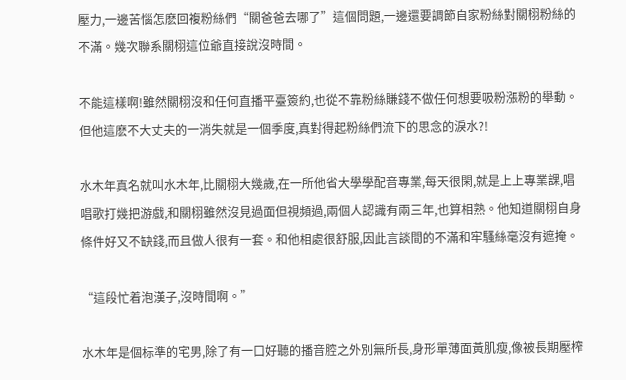壓力,一邊苦惱怎麽回複粉絲們“關爸爸去哪了”這個問題,一邊還要調節自家粉絲對關栩粉絲的不滿。幾次聯系關栩這位爺直接說沒時間。

不能這樣啊!雖然關栩沒和任何直播平臺簽約,也從不靠粉絲賺錢不做任何想要吸粉漲粉的舉動。但他這麽不大丈夫的一消失就是一個季度,真對得起粉絲們流下的思念的淚水?!

水木年真名就叫水木年,比關栩大幾歲,在一所他省大學學配音專業,每天很閑,就是上上專業課,唱唱歌打幾把游戲,和關栩雖然沒見過面但視頻過,兩個人認識有兩三年,也算相熟。他知道關栩自身條件好又不缺錢,而且做人很有一套。和他相處很舒服,因此言談間的不滿和牢騷絲毫沒有遮掩。

“這段忙着泡漢子,沒時間啊。”

水木年是個标準的宅男,除了有一口好聽的播音腔之外別無所長,身形單薄面黃肌瘦,像被長期壓榨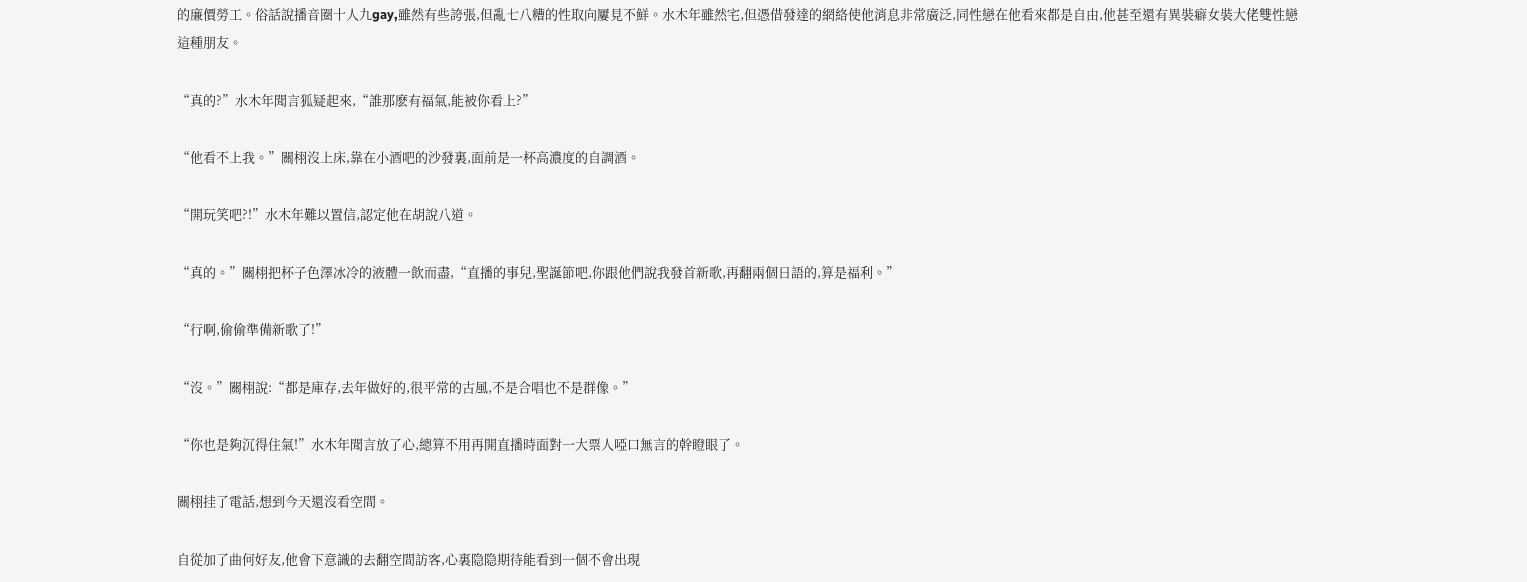的廉價勞工。俗話說播音圈十人九gay,雖然有些誇張,但亂七八糟的性取向屢見不鮮。水木年雖然宅,但憑借發達的網絡使他消息非常廣泛,同性戀在他看來都是自由,他甚至還有異裝癖女裝大佬雙性戀這種朋友。

“真的?”水木年聞言狐疑起來,“誰那麽有福氣,能被你看上?”

“他看不上我。”關栩沒上床,靠在小酒吧的沙發裏,面前是一杯高濃度的自調酒。

“開玩笑吧?!”水木年難以置信,認定他在胡說八道。

“真的。”關栩把杯子色澤冰冷的液體一飲而盡,“直播的事兒,聖誕節吧,你跟他們說我發首新歌,再翻兩個日語的,算是福利。”

“行啊,偷偷準備新歌了!”

“沒。”關栩說:“都是庫存,去年做好的,很平常的古風,不是合唱也不是群像。”

“你也是夠沉得住氣!”水木年聞言放了心,總算不用再開直播時面對一大票人啞口無言的幹瞪眼了。

關栩挂了電話,想到今天還沒看空間。

自從加了曲何好友,他會下意識的去翻空間訪客,心裏隐隐期待能看到一個不會出現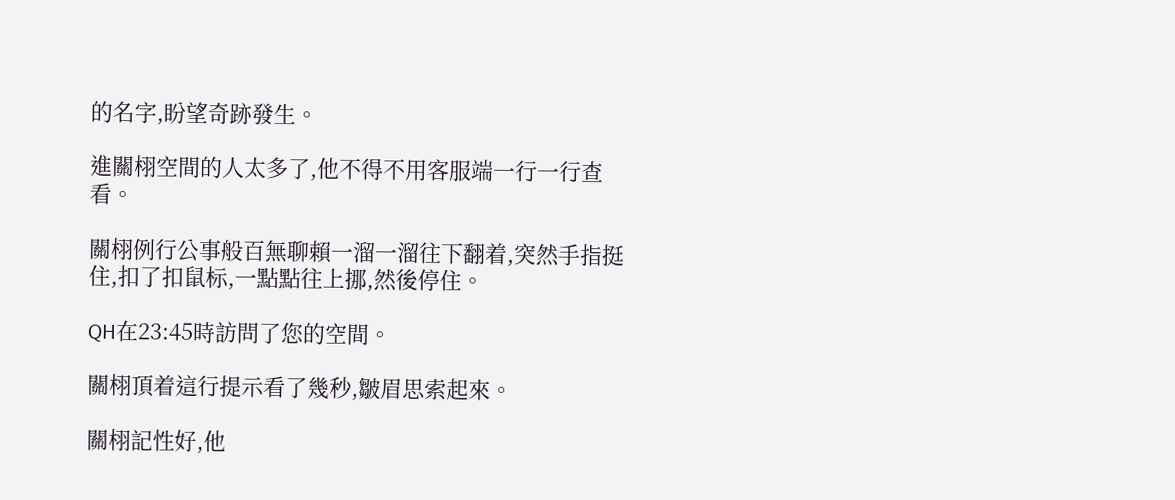的名字,盼望奇跡發生。

進關栩空間的人太多了,他不得不用客服端一行一行查看。

關栩例行公事般百無聊賴一溜一溜往下翻着,突然手指挺住,扣了扣鼠标,一點點往上挪,然後停住。

QH在23:45時訪問了您的空間。

關栩頂着這行提示看了幾秒,皺眉思索起來。

關栩記性好,他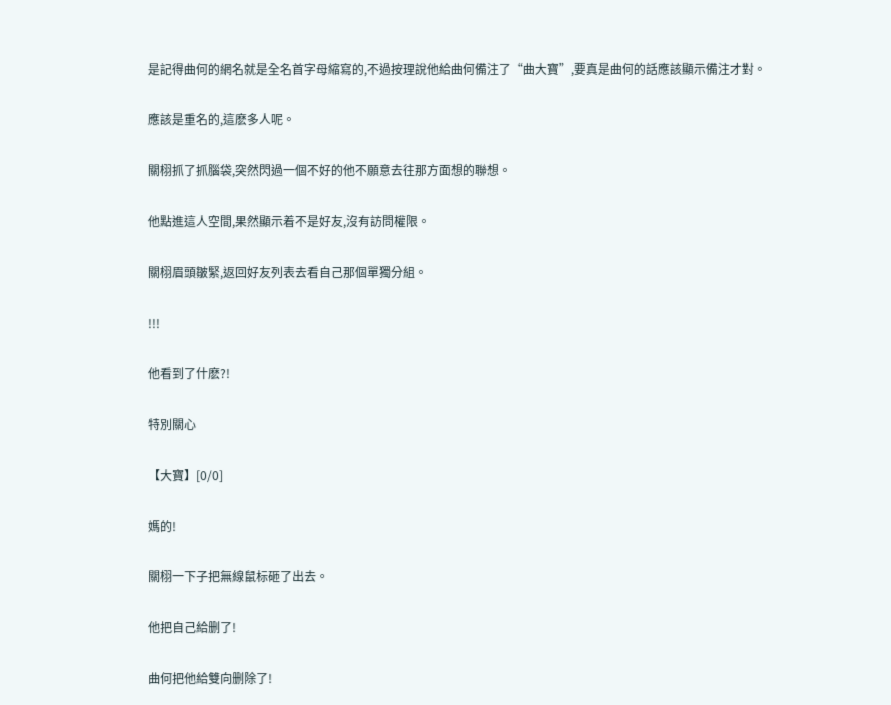是記得曲何的網名就是全名首字母縮寫的,不過按理說他給曲何備注了“曲大寶”,要真是曲何的話應該顯示備注才對。

應該是重名的,這麽多人呢。

關栩抓了抓腦袋,突然閃過一個不好的他不願意去往那方面想的聯想。

他點進這人空間,果然顯示着不是好友,沒有訪問權限。

關栩眉頭皺緊,返回好友列表去看自己那個單獨分組。

!!!

他看到了什麽?!

特別關心

【大寶】[0/0]

媽的!

關栩一下子把無線鼠标砸了出去。

他把自己給删了!

曲何把他給雙向删除了!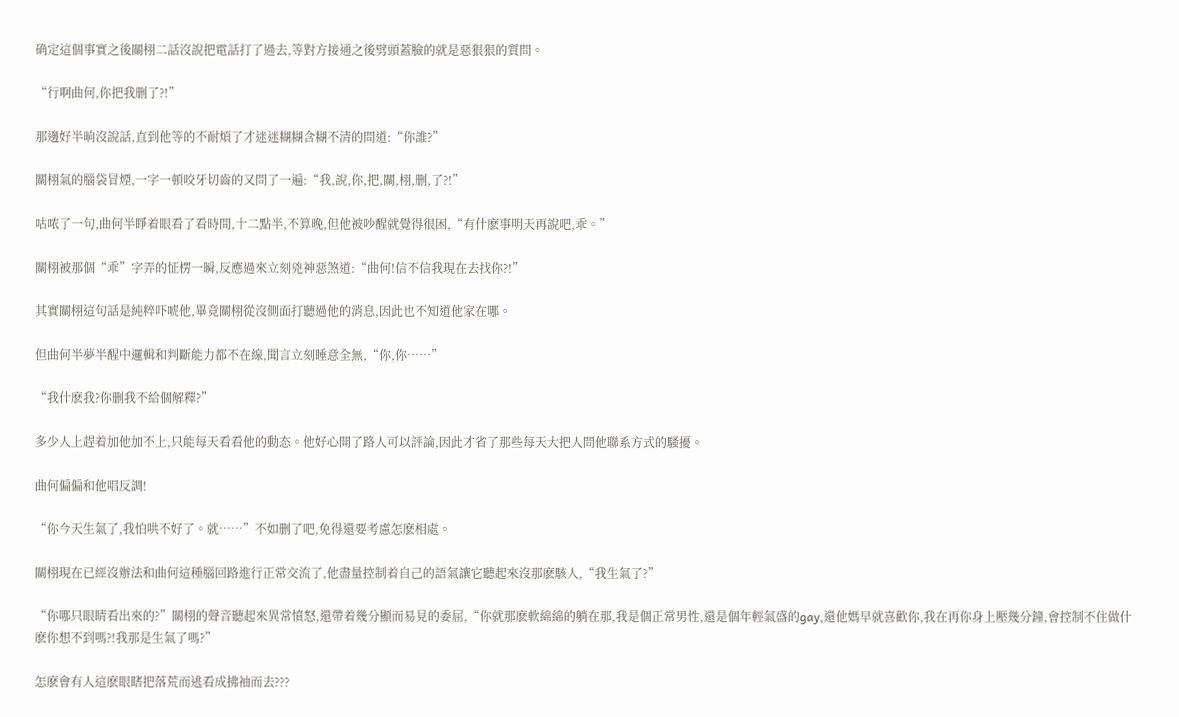确定這個事實之後關栩二話沒說把電話打了過去,等對方接通之後劈頭蓋臉的就是惡狠狠的質問。

“行啊曲何,你把我删了?!”

那邊好半晌沒說話,直到他等的不耐煩了才迷迷糊糊含糊不清的問道:“你誰?”

關栩氣的腦袋冒煙,一字一頓咬牙切齒的又問了一遍:“我,說,你,把,關,栩,删,了?!”

咕哝了一句,曲何半睜着眼看了看時間,十二點半,不算晚,但他被吵醒就覺得很困,“有什麽事明天再說吧,乖。”

關栩被那個“乖”字弄的怔楞一瞬,反應過來立刻兇神惡煞道:“曲何!信不信我現在去找你?!”

其實關栩這句話是純粹吓唬他,畢竟關栩從沒側面打聽過他的消息,因此也不知道他家在哪。

但曲何半夢半醒中邏輯和判斷能力都不在線,聞言立刻睡意全無,“你,你……”

“我什麽我?你删我不給個解釋?”

多少人上趕着加他加不上,只能每天看看他的動态。他好心開了路人可以評論,因此才省了那些每天大把人問他聯系方式的騷擾。

曲何偏偏和他唱反調!

“你今天生氣了,我怕哄不好了。就……”不如删了吧,免得還要考慮怎麽相處。

關栩現在已經沒辦法和曲何這種腦回路進行正常交流了,他盡量控制着自己的語氣讓它聽起來沒那麽駭人,“我生氣了?”

“你哪只眼睛看出來的?”關栩的聲音聽起來異常憤怒,還帶着幾分顯而易見的委屈,“你就那麽軟綿綿的躺在那,我是個正常男性,還是個年輕氣盛的gay,還他媽早就喜歡你,我在再你身上壓幾分鐘,會控制不住做什麽你想不到嗎?!我那是生氣了嗎?”

怎麽會有人這麽眼瞎把落荒而逃看成拂袖而去???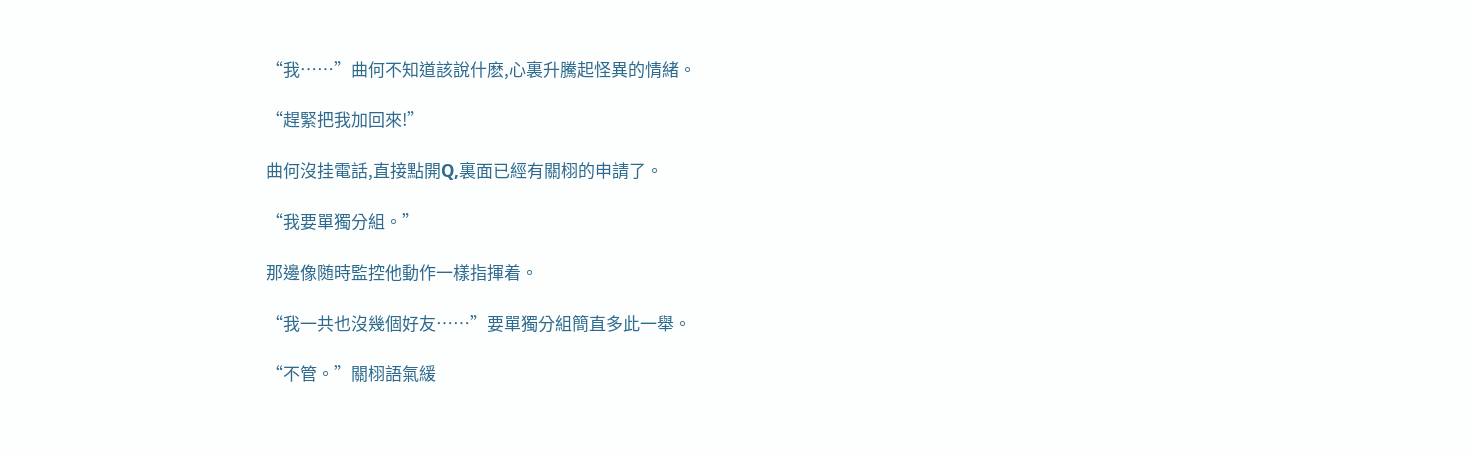“我……”曲何不知道該說什麽,心裏升騰起怪異的情緒。

“趕緊把我加回來!”

曲何沒挂電話,直接點開Q,裏面已經有關栩的申請了。

“我要單獨分組。”

那邊像随時監控他動作一樣指揮着。

“我一共也沒幾個好友……”要單獨分組簡直多此一舉。

“不管。”關栩語氣緩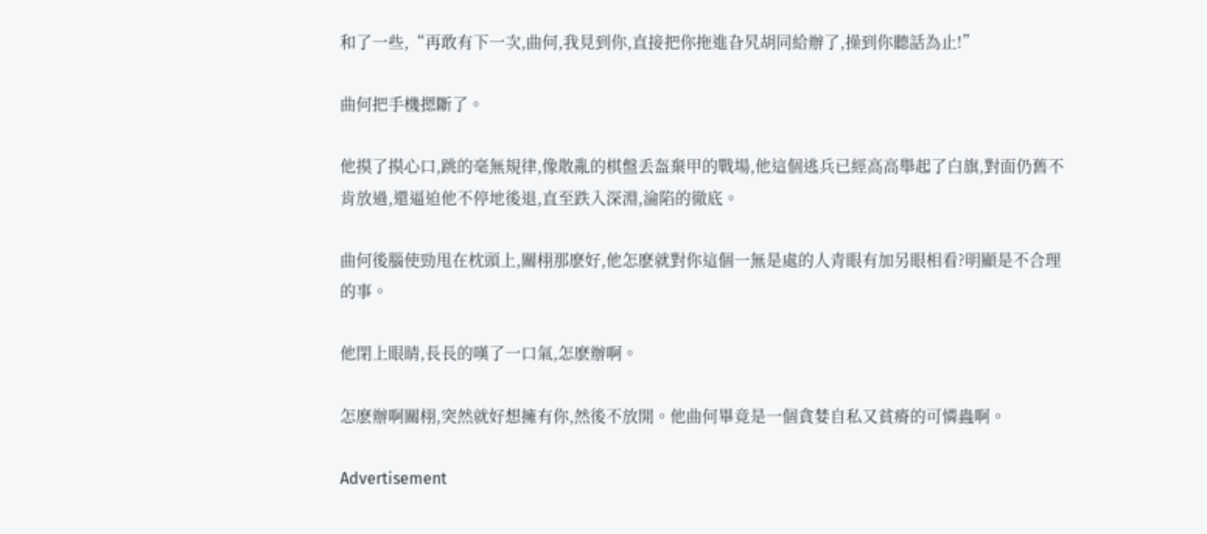和了一些,“再敢有下一次,曲何,我見到你,直接把你拖進旮旯胡同給辦了,操到你聽話為止!”

曲何把手機摁斷了。

他摸了摸心口,跳的毫無規律,像散亂的棋盤丢盔棄甲的戰場,他這個逃兵已經高高舉起了白旗,對面仍舊不肯放過,還逼迫他不停地後退,直至跌入深淵,淪陷的徹底。

曲何後腦使勁甩在枕頭上,關栩那麽好,他怎麽就對你這個一無是處的人青眼有加另眼相看?明顯是不合理的事。

他閉上眼睛,長長的嘆了一口氣,怎麽辦啊。

怎麽辦啊關栩,突然就好想擁有你,然後不放開。他曲何畢竟是一個貪婪自私又貧瘠的可憐蟲啊。

Advertisement